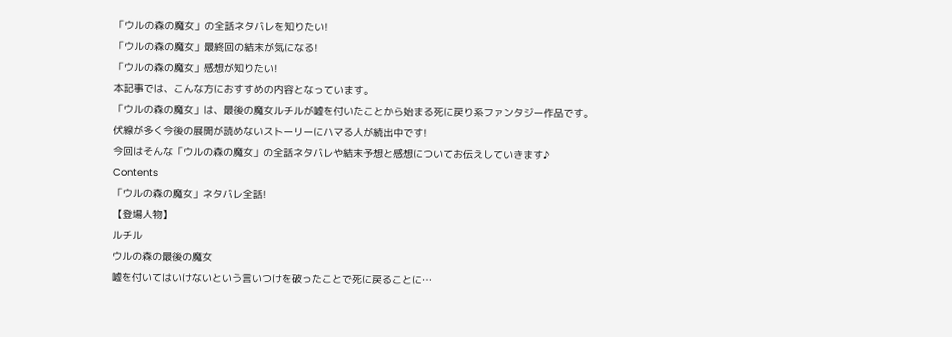「ウルの森の魔女」の全話ネタバレを知りたい!
「ウルの森の魔女」最終回の結末が気になる!
「ウルの森の魔女」感想が知りたい!
本記事では、こんな方におすすめの内容となっています。
「ウルの森の魔女」は、最後の魔女ルチルが嘘を付いたことから始まる死に戻り系ファンタジー作品です。
伏線が多く今後の展開が読めないストーリーにハマる人が続出中です!
今回はそんな「ウルの森の魔女」の全話ネタバレや結末予想と感想についてお伝えしていきます♪
Contents
「ウルの森の魔女」ネタバレ全話!
【登場人物】
ルチル
ウルの森の最後の魔女
嘘を付いてはいけないという言いつけを破ったことで死に戻ることに…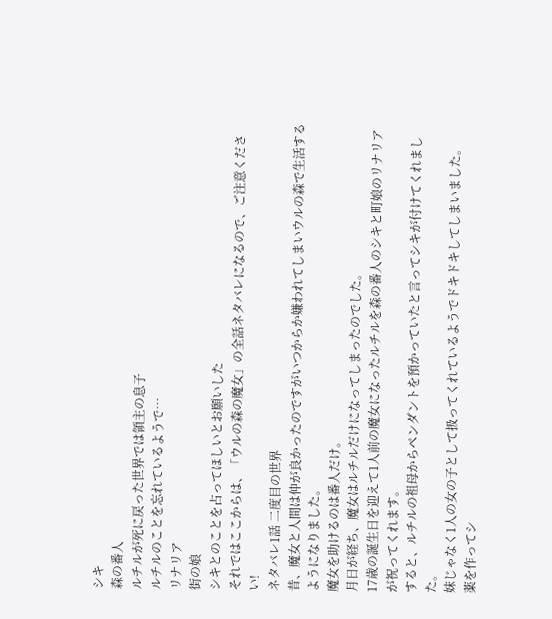シキ
森の番人
ルチルが死に戻った世界では領主の息子
ルチルのことを忘れているようで…
リナリア
街の娘
シキとのことを占ってほしいとお願いした
それではここからは、「ウルの森の魔女」の全話ネタバレになるので、ご注意ください!
ネタバレ1話 二度目の世界
昔、魔女と人間は仲が良かったのですがいつからか嫌われてしまいウルの森で生活するようになりました。
魔女を助けるのは番人だけ。
月日が経ち、魔女はルチルだけになってしまったのでした。
17歳の誕生日を迎えて1人前の魔女になったルチルを森の番人のシキと町娘のリナリアが祝ってくれます。
すると、ルチルの祖母からペンダントを預かっていたと言ってシキが付けてくれました。
妹じゃなく1人の女の子として扱ってくれているようでドキドキしてしまいました。
薬を作ってシ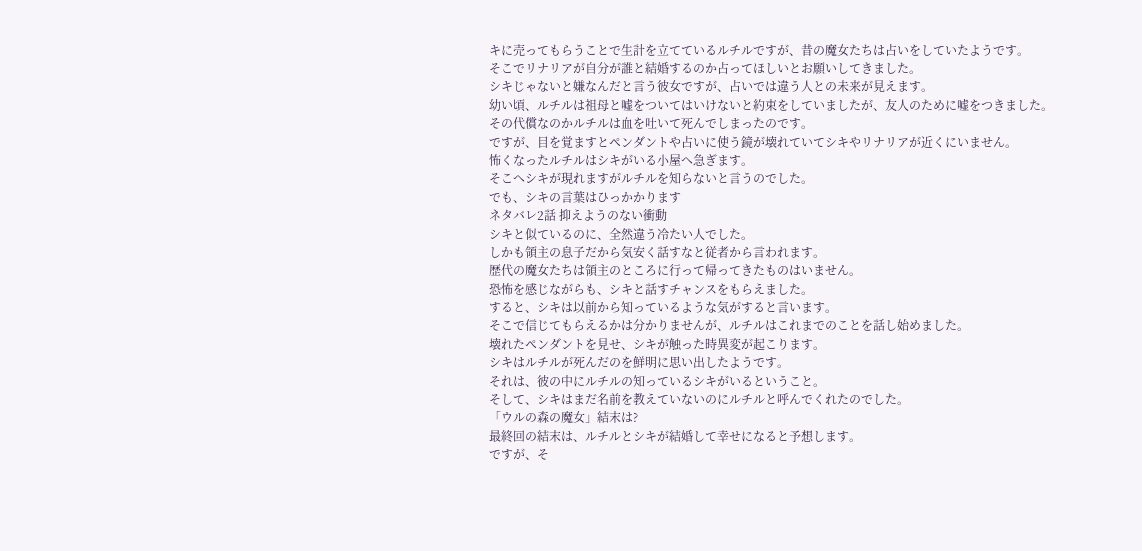キに売ってもらうことで生計を立てているルチルですが、昔の魔女たちは占いをしていたようです。
そこでリナリアが自分が誰と結婚するのか占ってほしいとお願いしてきました。
シキじゃないと嫌なんだと言う彼女ですが、占いでは違う人との未来が見えます。
幼い頃、ルチルは祖母と嘘をついてはいけないと約束をしていましたが、友人のために嘘をつきました。
その代償なのかルチルは血を吐いて死んでしまったのです。
ですが、目を覚ますとペンダントや占いに使う鏡が壊れていてシキやリナリアが近くにいません。
怖くなったルチルはシキがいる小屋へ急ぎます。
そこへシキが現れますがルチルを知らないと言うのでした。
でも、シキの言葉はひっかかります
ネタバレ2話 抑えようのない衝動
シキと似ているのに、全然違う冷たい人でした。
しかも領主の息子だから気安く話すなと従者から言われます。
歴代の魔女たちは領主のところに行って帰ってきたものはいません。
恐怖を感じながらも、シキと話すチャンスをもらえました。
すると、シキは以前から知っているような気がすると言います。
そこで信じてもらえるかは分かりませんが、ルチルはこれまでのことを話し始めました。
壊れたペンダントを見せ、シキが触った時異変が起こります。
シキはルチルが死んだのを鮮明に思い出したようです。
それは、彼の中にルチルの知っているシキがいるということ。
そして、シキはまだ名前を教えていないのにルチルと呼んでくれたのでした。
「ウルの森の魔女」結末は?
最終回の結末は、ルチルとシキが結婚して幸せになると予想します。
ですが、そ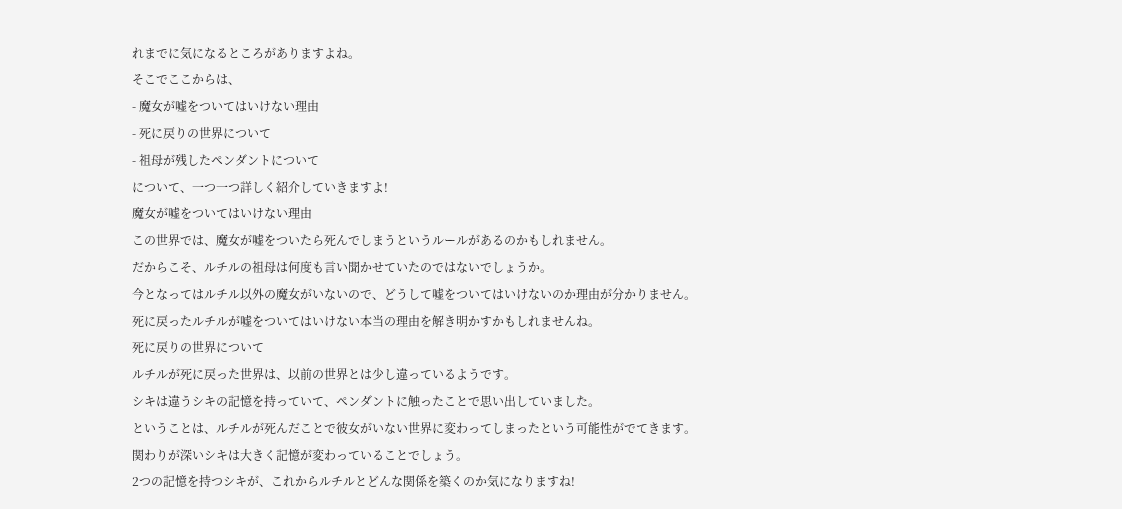れまでに気になるところがありますよね。
そこでここからは、
- 魔女が嘘をついてはいけない理由
- 死に戻りの世界について
- 祖母が残したペンダントについて
について、一つ一つ詳しく紹介していきますよ!
魔女が嘘をついてはいけない理由
この世界では、魔女が嘘をついたら死んでしまうというルールがあるのかもしれません。
だからこそ、ルチルの祖母は何度も言い聞かせていたのではないでしょうか。
今となってはルチル以外の魔女がいないので、どうして嘘をついてはいけないのか理由が分かりません。
死に戻ったルチルが嘘をついてはいけない本当の理由を解き明かすかもしれませんね。
死に戻りの世界について
ルチルが死に戻った世界は、以前の世界とは少し違っているようです。
シキは違うシキの記憶を持っていて、ペンダントに触ったことで思い出していました。
ということは、ルチルが死んだことで彼女がいない世界に変わってしまったという可能性がでてきます。
関わりが深いシキは大きく記憶が変わっていることでしょう。
2つの記憶を持つシキが、これからルチルとどんな関係を築くのか気になりますね!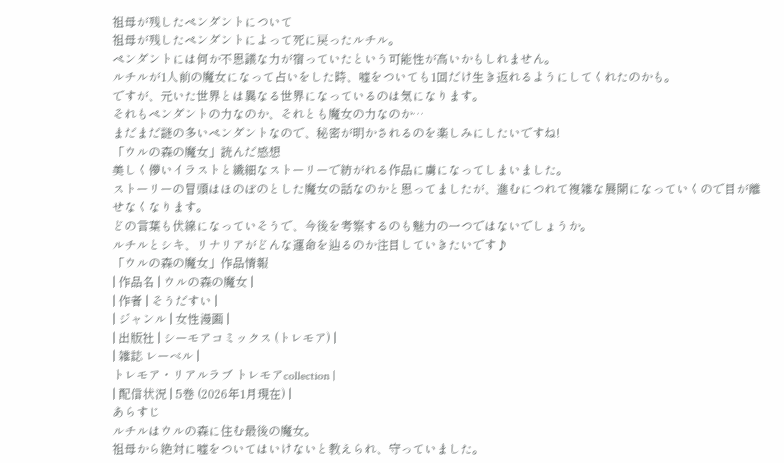祖母が残したペンダントについて
祖母が残したペンダントによって死に戻ったルチル。
ペンダントには何か不思議な力が宿っていたという可能性が高いかもしれません。
ルチルが1人前の魔女になって占いをした時、嘘をついても1回だけ生き返れるようにしてくれたのかも。
ですが、元いた世界とは異なる世界になっているのは気になります。
それもペンダントの力なのか、それとも魔女の力なのか…
まだまだ謎の多いペンダントなので、秘密が明かされるのを楽しみにしたいですね!
「ウルの森の魔女」読んだ感想
美しく儚いイラストと繊細なストーリーで紡がれる作品に虜になってしまいました。
ストーリーの冒頭はほのぼのとした魔女の話なのかと思ってましたが、進むにつれて複雑な展開になっていくので目が離せなくなります。
どの言葉も伏線になっていそうで、今後を考察するのも魅力の一つではないでしょうか。
ルチルとシキ、リナリアがどんな運命を辿るのか注目していきたいです♪
「ウルの森の魔女」作品情報
| 作品名 | ウルの森の魔女 |
| 作者 | そうだすい |
| ジャンル | 女性漫画 |
| 出版社 | シーモアコミックス (トレモア) |
| 雑誌 レーベル |
トレモア・リアルラブ トレモアcollection |
| 配信状況 | 5巻 (2026年1月現在) |
あらすじ
ルチルはウルの森に住む最後の魔女。
祖母から絶対に嘘をついてはいけないと教えられ、守っていました。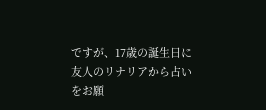ですが、17歳の誕生日に友人のリナリアから占いをお願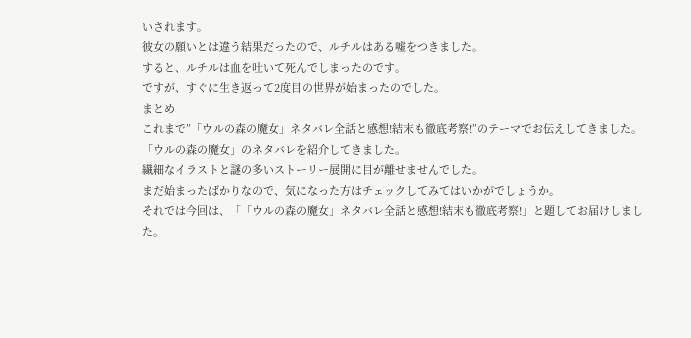いされます。
彼女の願いとは違う結果だったので、ルチルはある嘘をつきました。
すると、ルチルは血を吐いて死んでしまったのです。
ですが、すぐに生き返って2度目の世界が始まったのでした。
まとめ
これまで”「ウルの森の魔女」ネタバレ全話と感想!結末も徹底考察!”のテーマでお伝えしてきました。
「ウルの森の魔女」のネタバレを紹介してきました。
繊細なイラストと謎の多いストーリー展開に目が離せませんでした。
まだ始まったばかりなので、気になった方はチェックしてみてはいかがでしょうか。
それでは今回は、「「ウルの森の魔女」ネタバレ全話と感想!結末も徹底考察!」と題してお届けしました。